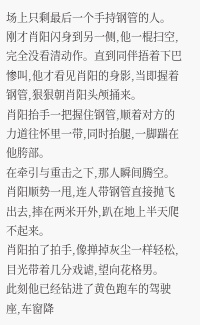场上只剩最后一个手持钢管的人。
刚才肖阳闪身到另一侧,他一棍扫空,完全没看清动作。直到同伴捂着下巴惨叫,他才看见肖阳的身影,当即握着钢管,狠狠朝肖阳头颅捅来。
肖阳抬手一把握住钢管,顺着对方的力道往怀里一带,同时抬腿,一脚踹在他胯部。
在牵引与重击之下,那人瞬间腾空。
肖阳顺势一甩,连人带钢管直接抛飞出去,摔在两米开外,趴在地上半天爬不起来。
肖阳拍了拍手,像掸掉灰尘一样轻松,目光带着几分戏谑,望向花格男。
此刻他已经钻进了黄色跑车的驾驶座,车窗降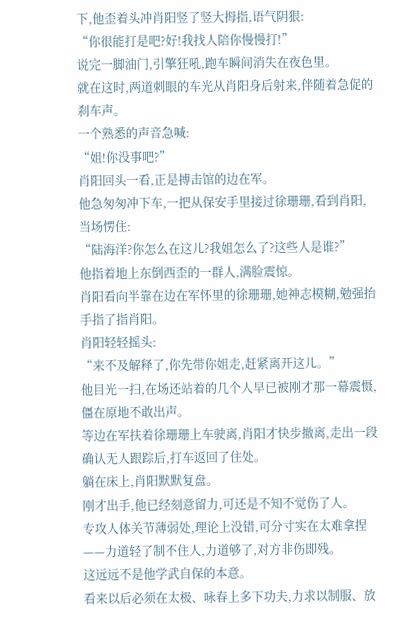下,他歪着头冲肖阳竖了竖大拇指,语气阴狠:
“你很能打是吧?好!我找人陪你慢慢打!”
说完一脚油门,引擎狂吼,跑车瞬间消失在夜色里。
就在这时,两道刺眼的车光从肖阳身后射来,伴随着急促的刹车声。
一个熟悉的声音急喊:
“姐!你没事吧?”
肖阳回头一看,正是搏击馆的边在军。
他急匆匆冲下车,一把从保安手里接过徐珊珊,看到肖阳,当场愣住:
“陆海洋?你怎么在这儿?我姐怎么了?这些人是谁?”
他指着地上东倒西歪的一群人,满脸震惊。
肖阳看向半靠在边在军怀里的徐珊珊,她神志模糊,勉强抬手指了指肖阳。
肖阳轻轻摇头:
“来不及解释了,你先带你姐走,赶紧离开这儿。”
他目光一扫,在场还站着的几个人早已被刚才那一幕震慑,僵在原地不敢出声。
等边在军扶着徐珊珊上车驶离,肖阳才快步撤离,走出一段确认无人跟踪后,打车返回了住处。
躺在床上,肖阳默默复盘。
刚才出手,他已经刻意留力,可还是不知不觉伤了人。
专攻人体关节薄弱处,理论上没错,可分寸实在太难拿捏——力道轻了制不住人,力道够了,对方非伤即残。
这远远不是他学武自保的本意。
看来以后必须在太极、咏春上多下功夫,力求以制服、放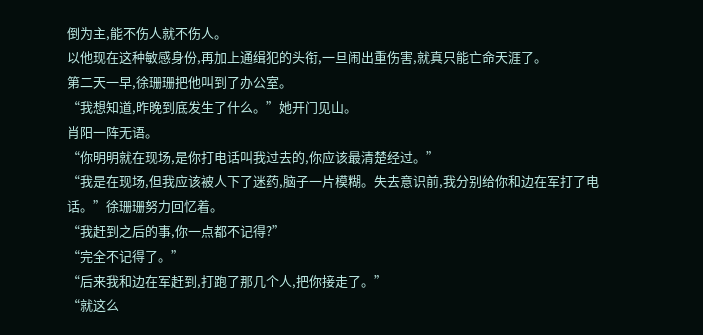倒为主,能不伤人就不伤人。
以他现在这种敏感身份,再加上通缉犯的头衔,一旦闹出重伤害,就真只能亡命天涯了。
第二天一早,徐珊珊把他叫到了办公室。
“我想知道,昨晚到底发生了什么。”她开门见山。
肖阳一阵无语。
“你明明就在现场,是你打电话叫我过去的,你应该最清楚经过。”
“我是在现场,但我应该被人下了迷药,脑子一片模糊。失去意识前,我分别给你和边在军打了电话。”徐珊珊努力回忆着。
“我赶到之后的事,你一点都不记得?”
“完全不记得了。”
“后来我和边在军赶到,打跑了那几个人,把你接走了。”
“就这么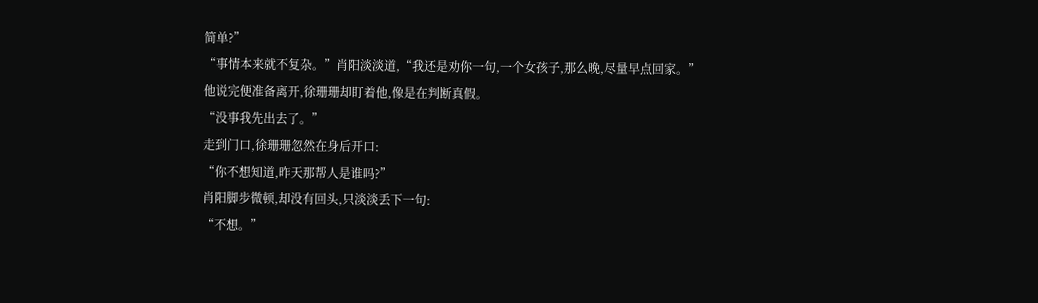简单?”
“事情本来就不复杂。”肖阳淡淡道,“我还是劝你一句,一个女孩子,那么晚,尽量早点回家。”
他说完便准备离开,徐珊珊却盯着他,像是在判断真假。
“没事我先出去了。”
走到门口,徐珊珊忽然在身后开口:
“你不想知道,昨天那帮人是谁吗?”
肖阳脚步微顿,却没有回头,只淡淡丢下一句:
“不想。”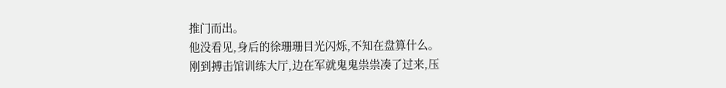推门而出。
他没看见,身后的徐珊珊目光闪烁,不知在盘算什么。
刚到搏击馆训练大厅,边在军就鬼鬼祟祟凑了过来,压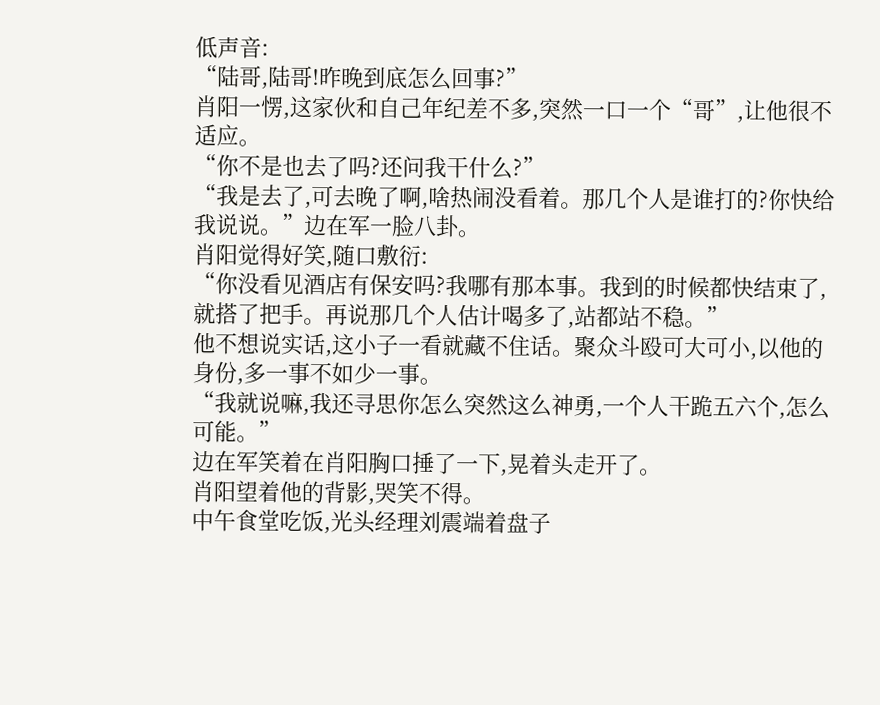低声音:
“陆哥,陆哥!昨晚到底怎么回事?”
肖阳一愣,这家伙和自己年纪差不多,突然一口一个“哥”,让他很不适应。
“你不是也去了吗?还问我干什么?”
“我是去了,可去晚了啊,啥热闹没看着。那几个人是谁打的?你快给我说说。”边在军一脸八卦。
肖阳觉得好笑,随口敷衍:
“你没看见酒店有保安吗?我哪有那本事。我到的时候都快结束了,就搭了把手。再说那几个人估计喝多了,站都站不稳。”
他不想说实话,这小子一看就藏不住话。聚众斗殴可大可小,以他的身份,多一事不如少一事。
“我就说嘛,我还寻思你怎么突然这么神勇,一个人干跪五六个,怎么可能。”
边在军笑着在肖阳胸口捶了一下,晃着头走开了。
肖阳望着他的背影,哭笑不得。
中午食堂吃饭,光头经理刘震端着盘子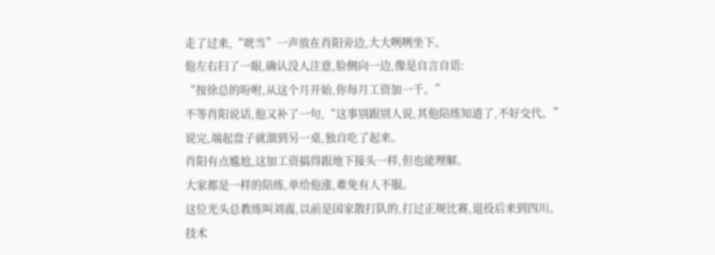走了过来,“咣当”一声放在肖阳旁边,大大咧咧坐下。
他左右扫了一眼,确认没人注意,脸侧向一边,像是自言自语:
“按徐总的吩咐,从这个月开始,你每月工资加一千。”
不等肖阳说话,他又补了一句,“这事别跟别人说,其他陪练知道了,不好交代。”
说完,端起盘子就溜到另一桌,独自吃了起来。
肖阳有点尴尬,这加工资搞得跟地下接头一样,但也能理解。
大家都是一样的陪练,单给他涨,难免有人不服。
这位光头总教练叫刘震,以前是国家散打队的,打过正规比赛,退役后来到四川。
技术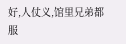好,人仗义,馆里兄弟都服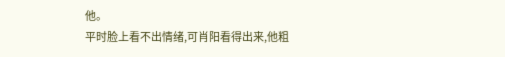他。
平时脸上看不出情绪,可肖阳看得出来,他粗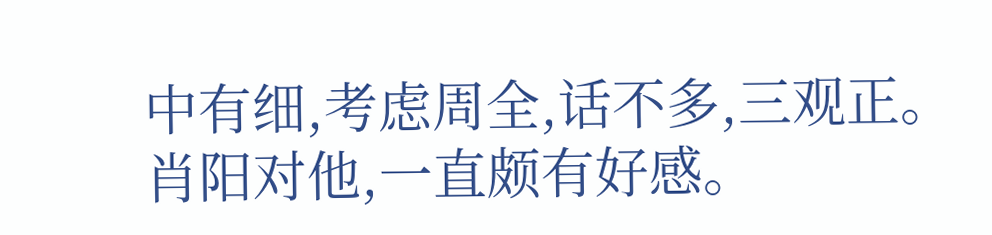中有细,考虑周全,话不多,三观正。
肖阳对他,一直颇有好感。